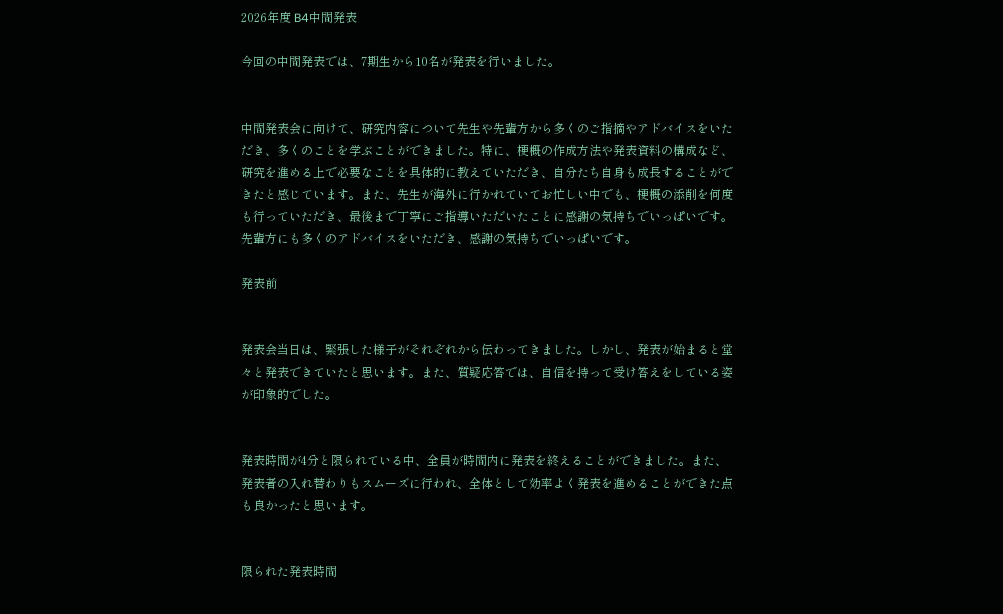2026年度 B4中間発表

今回の中間発表では、7期生から10名が発表を行いました。


中間発表会に向けて、研究内容について先生や先輩方から多くのご指摘やアドバイスをいただき、多くのことを学ぶことができました。特に、梗概の作成方法や発表資料の構成など、研究を進める上で必要なことを具体的に教えていただき、自分たち自身も成長することができたと感じています。また、先生が海外に行かれていてお忙しい中でも、梗概の添削を何度も行っていただき、最後まで丁寧にご指導いただいたことに感謝の気持ちでいっぱいです。先輩方にも多くのアドバイスをいただき、感謝の気持ちでいっぱいです。

発表前


発表会当日は、緊張した様子がそれぞれから伝わってきました。しかし、発表が始まると堂々と発表できていたと思います。また、質疑応答では、自信を持って受け答えをしている姿が印象的でした。


発表時間が4分と限られている中、全員が時間内に発表を終えることができました。また、発表者の入れ替わりもスムーズに行われ、全体として効率よく発表を進めることができた点も良かったと思います。


限られた発表時間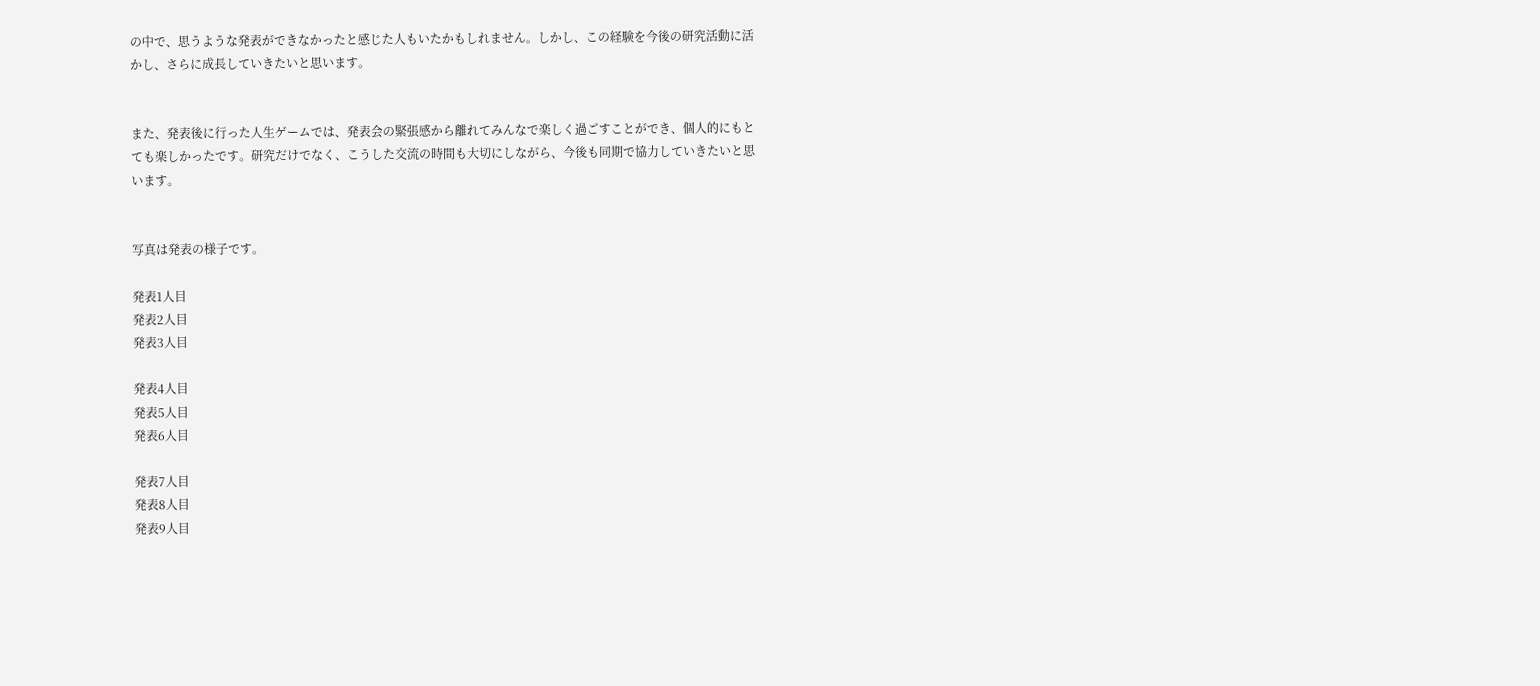の中で、思うような発表ができなかったと感じた人もいたかもしれません。しかし、この経験を今後の研究活動に活かし、さらに成長していきたいと思います。


また、発表後に行った人生ゲームでは、発表会の緊張感から離れてみんなで楽しく過ごすことができ、個人的にもとても楽しかったです。研究だけでなく、こうした交流の時間も大切にしながら、今後も同期で協力していきたいと思います。


写真は発表の様子です。

発表1人目
発表2人目
発表3人目

発表4人目
発表5人目
発表6人目

発表7人目
発表8人目
発表9人目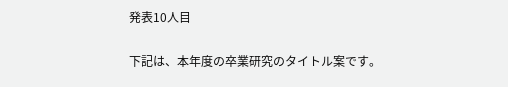発表10人目

下記は、本年度の卒業研究のタイトル案です。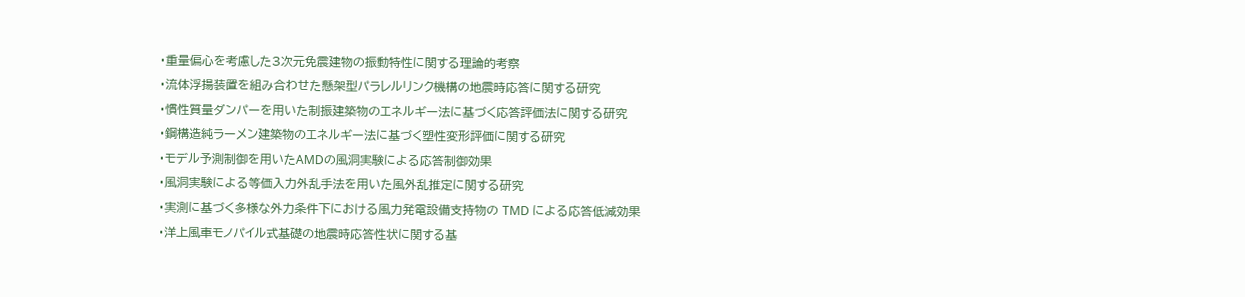・重量偏心を考慮した3次元免震建物の振動特性に関する理論的考察
・流体浮揚装置を組み合わせた懸架型パラレルリンク機構の地震時応答に関する研究
・慣性質量ダンパーを用いた制振建築物のエネルギー法に基づく応答評価法に関する研究
・鋼構造純ラーメン建築物のエネルギー法に基づく塑性変形評価に関する研究
・モデル予測制御を用いたAMDの風洞実験による応答制御効果
・風洞実験による等価入力外乱手法を用いた風外乱推定に関する研究
・実測に基づく多様な外力条件下における風力発電設備支持物の TMD による応答低減効果
・洋上風車モノパイル式基礎の地震時応答性状に関する基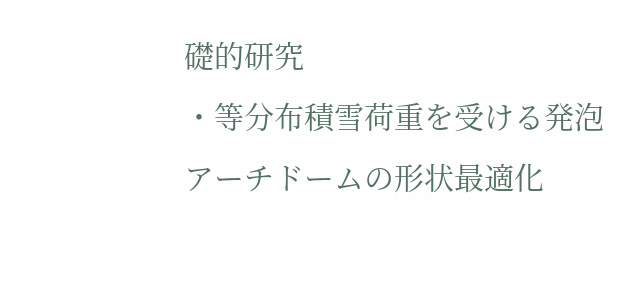礎的研究
・等分布積雪荷重を受ける発泡アーチドームの形状最適化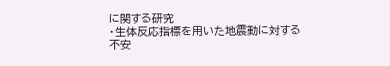に関する研究
・生体反応指標を用いた地震動に対する不安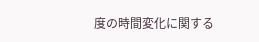度の時間変化に関する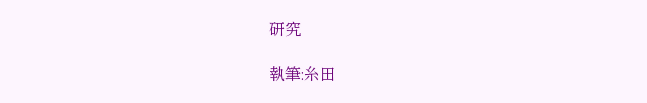研究

執筆:糸田